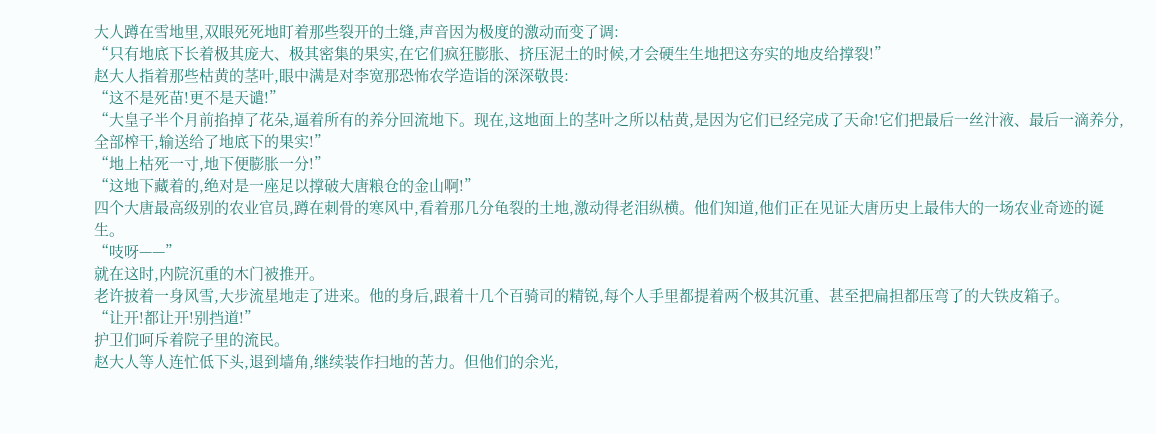大人蹲在雪地里,双眼死死地盯着那些裂开的土缝,声音因为极度的激动而变了调:
“只有地底下长着极其庞大、极其密集的果实,在它们疯狂膨胀、挤压泥土的时候,才会硬生生地把这夯实的地皮给撑裂!”
赵大人指着那些枯黄的茎叶,眼中满是对李宽那恐怖农学造诣的深深敬畏:
“这不是死苗!更不是天谴!”
“大皇子半个月前掐掉了花朵,逼着所有的养分回流地下。现在,这地面上的茎叶之所以枯黄,是因为它们已经完成了天命!它们把最后一丝汁液、最后一滴养分,全部榨干,输送给了地底下的果实!”
“地上枯死一寸,地下便膨胀一分!”
“这地下藏着的,绝对是一座足以撑破大唐粮仓的金山啊!”
四个大唐最高级别的农业官员,蹲在刺骨的寒风中,看着那几分龟裂的土地,激动得老泪纵横。他们知道,他们正在见证大唐历史上最伟大的一场农业奇迹的诞生。
“吱呀——”
就在这时,内院沉重的木门被推开。
老许披着一身风雪,大步流星地走了进来。他的身后,跟着十几个百骑司的精锐,每个人手里都提着两个极其沉重、甚至把扁担都压弯了的大铁皮箱子。
“让开!都让开!别挡道!”
护卫们呵斥着院子里的流民。
赵大人等人连忙低下头,退到墙角,继续装作扫地的苦力。但他们的余光,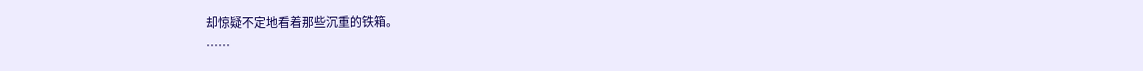却惊疑不定地看着那些沉重的铁箱。
……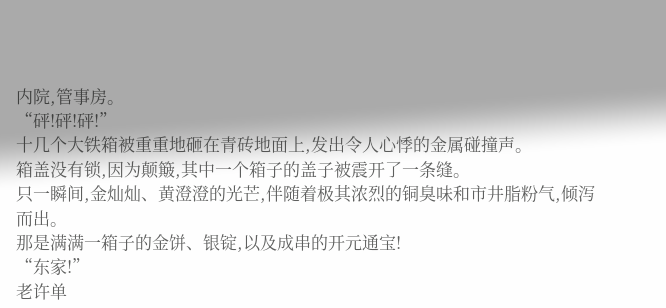内院,管事房。
“砰!砰!砰!”
十几个大铁箱被重重地砸在青砖地面上,发出令人心悸的金属碰撞声。
箱盖没有锁,因为颠簸,其中一个箱子的盖子被震开了一条缝。
只一瞬间,金灿灿、黄澄澄的光芒,伴随着极其浓烈的铜臭味和市井脂粉气,倾泻而出。
那是满满一箱子的金饼、银锭,以及成串的开元通宝!
“东家!”
老许单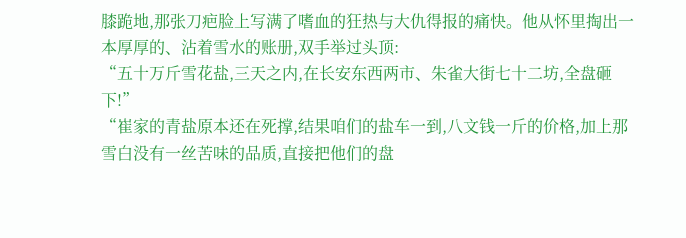膝跪地,那张刀疤脸上写满了嗜血的狂热与大仇得报的痛快。他从怀里掏出一本厚厚的、沾着雪水的账册,双手举过头顶:
“五十万斤雪花盐,三天之内,在长安东西两市、朱雀大街七十二坊,全盘砸下!”
“崔家的青盐原本还在死撑,结果咱们的盐车一到,八文钱一斤的价格,加上那雪白没有一丝苦味的品质,直接把他们的盘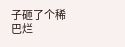子砸了个稀巴烂